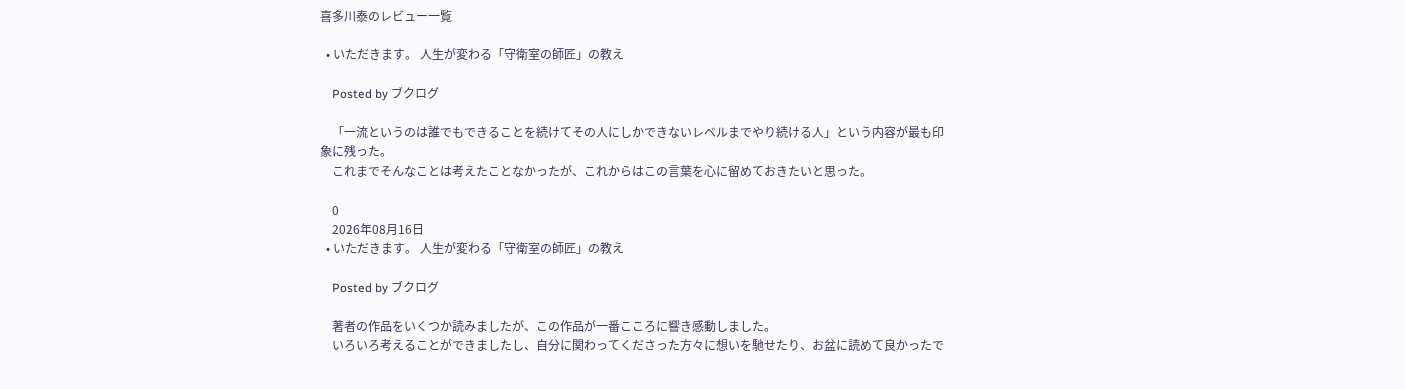喜多川泰のレビュー一覧

  • いただきます。 人生が変わる「守衛室の師匠」の教え

    Posted by ブクログ

    「一流というのは誰でもできることを続けてその人にしかできないレベルまでやり続ける人」という内容が最も印象に残った。
    これまでそんなことは考えたことなかったが、これからはこの言葉を心に留めておきたいと思った。

    0
    2026年08月16日
  • いただきます。 人生が変わる「守衛室の師匠」の教え

    Posted by ブクログ

    著者の作品をいくつか読みましたが、この作品が一番こころに響き感動しました。
    いろいろ考えることができましたし、自分に関わってくださった方々に想いを馳せたり、お盆に読めて良かったで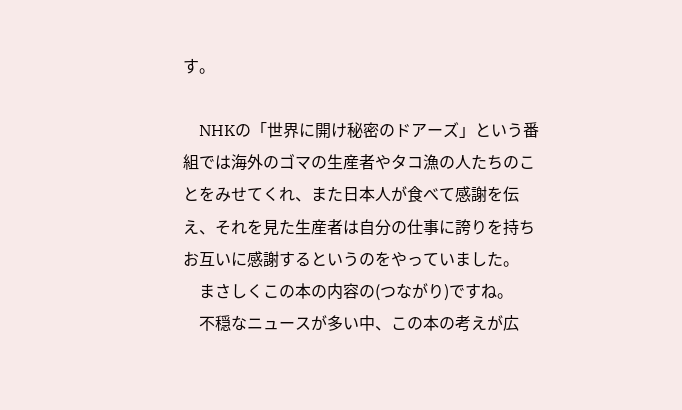す。

    NHKの「世界に開け秘密のドアーズ」という番組では海外のゴマの生産者やタコ漁の人たちのことをみせてくれ、また日本人が食べて感謝を伝え、それを見た生産者は自分の仕事に誇りを持ちお互いに感謝するというのをやっていました。
    まさしくこの本の内容の(つながり)ですね。
    不穏なニュースが多い中、この本の考えが広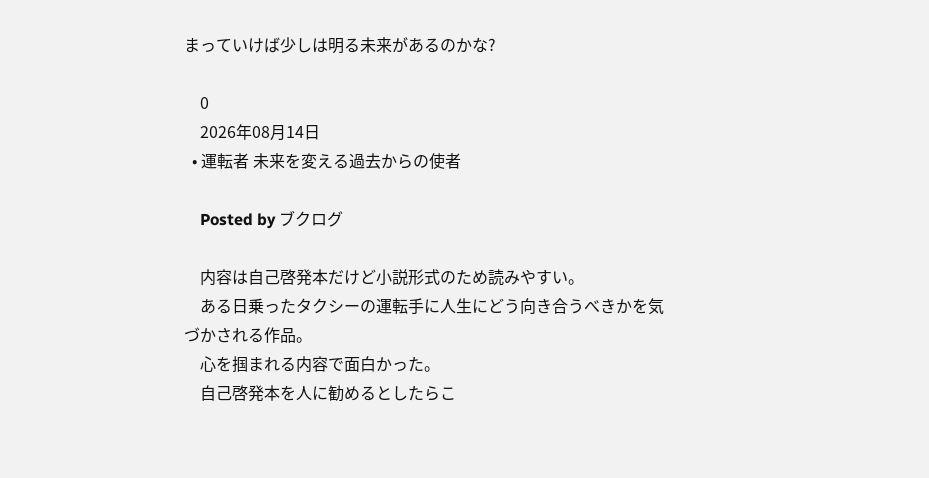まっていけば少しは明る未来があるのかな?

    0
    2026年08月14日
  • 運転者 未来を変える過去からの使者

    Posted by ブクログ

    内容は自己啓発本だけど小説形式のため読みやすい。
    ある日乗ったタクシーの運転手に人生にどう向き合うべきかを気づかされる作品。
    心を掴まれる内容で面白かった。
    自己啓発本を人に勧めるとしたらこ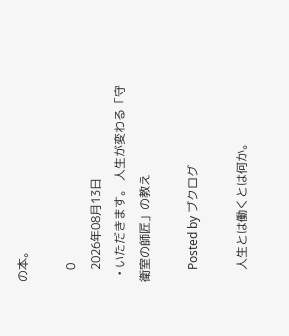の本。

    0
    2026年08月13日
  • いただきます。 人生が変わる「守衛室の師匠」の教え

    Posted by ブクログ

    人生とは働くとは何か。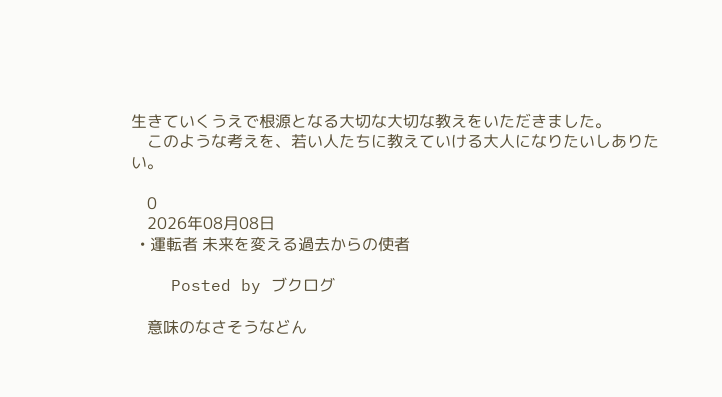生きていくうえで根源となる大切な大切な教えをいただきました。
    このような考えを、若い人たちに教えていける大人になりたいしありたい。

    0
    2026年08月08日
  • 運転者 未来を変える過去からの使者

    Posted by ブクログ

    意味のなさそうなどん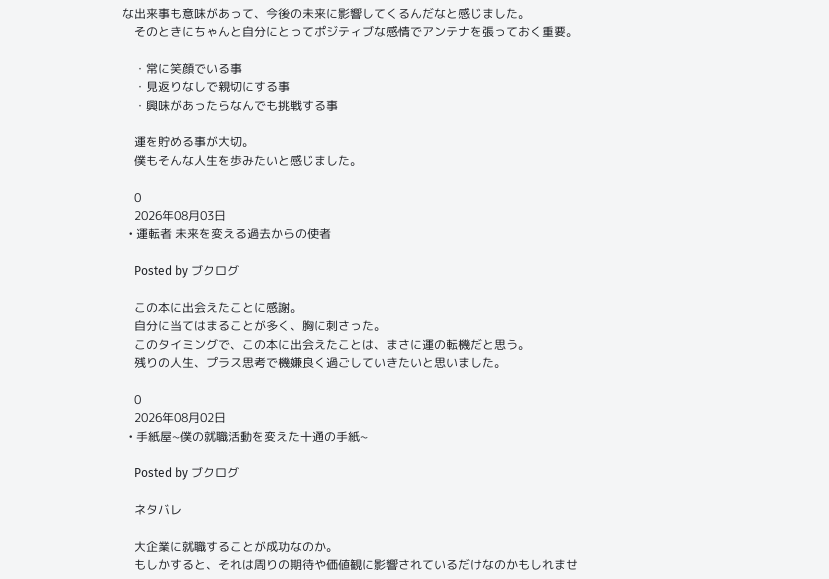な出来事も意味があって、今後の未来に影響してくるんだなと感じました。
    そのときにちゃんと自分にとってポジティブな感情でアンテナを張っておく重要。

    ・常に笑顔でいる事
    ・見返りなしで親切にする事
    ・興味があったらなんでも挑戦する事

    運を貯める事が大切。
    僕もそんな人生を歩みたいと感じました。

    0
    2026年08月03日
  • 運転者 未来を変える過去からの使者

    Posted by ブクログ

    この本に出会えたことに感謝。
    自分に当てはまることが多く、胸に刺さった。
    このタイミングで、この本に出会えたことは、まさに運の転機だと思う。
    残りの人生、プラス思考で機嫌良く過ごしていきたいと思いました。

    0
    2026年08月02日
  • 手紙屋~僕の就職活動を変えた十通の手紙~

    Posted by ブクログ

    ネタバレ

    大企業に就職することが成功なのか。
    もしかすると、それは周りの期待や価値観に影響されているだけなのかもしれませ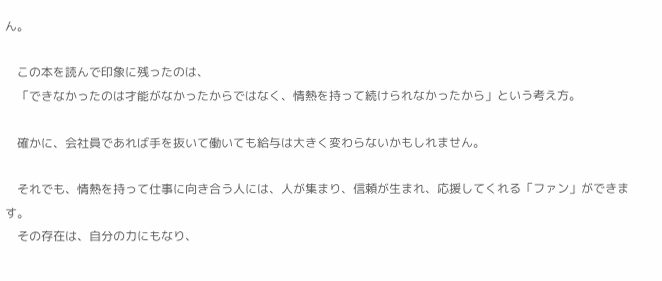ん。

    この本を読んで印象に残ったのは、
    「できなかったのは才能がなかったからではなく、情熱を持って続けられなかったから」という考え方。

    確かに、会社員であれば手を抜いて働いても給与は大きく変わらないかもしれません。

    それでも、情熱を持って仕事に向き合う人には、人が集まり、信頼が生まれ、応援してくれる「ファン」ができます。
    その存在は、自分の力にもなり、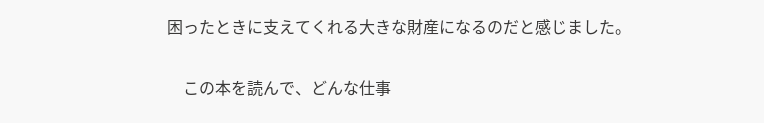困ったときに支えてくれる大きな財産になるのだと感じました。

    この本を読んで、どんな仕事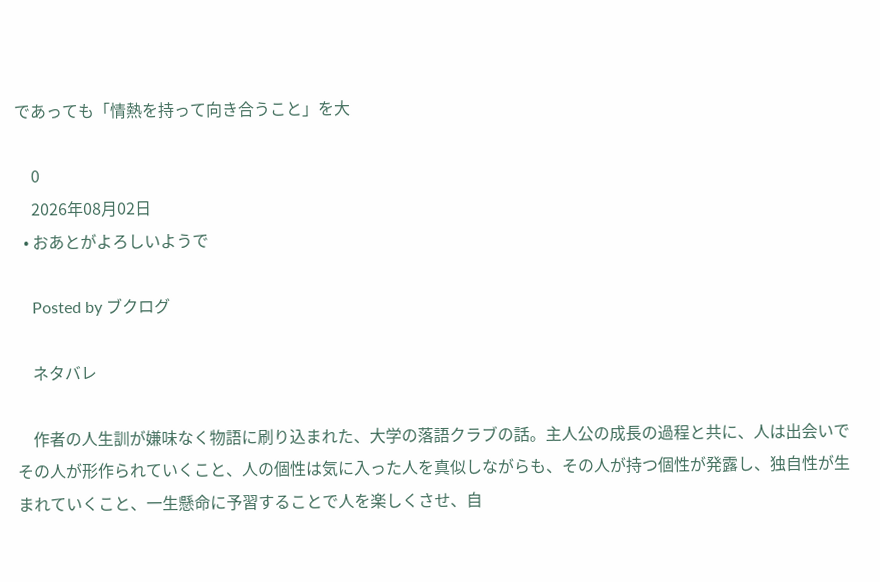であっても「情熱を持って向き合うこと」を大

    0
    2026年08月02日
  • おあとがよろしいようで

    Posted by ブクログ

    ネタバレ

    作者の人生訓が嫌味なく物語に刷り込まれた、大学の落語クラブの話。主人公の成長の過程と共に、人は出会いでその人が形作られていくこと、人の個性は気に入った人を真似しながらも、その人が持つ個性が発露し、独自性が生まれていくこと、一生懸命に予習することで人を楽しくさせ、自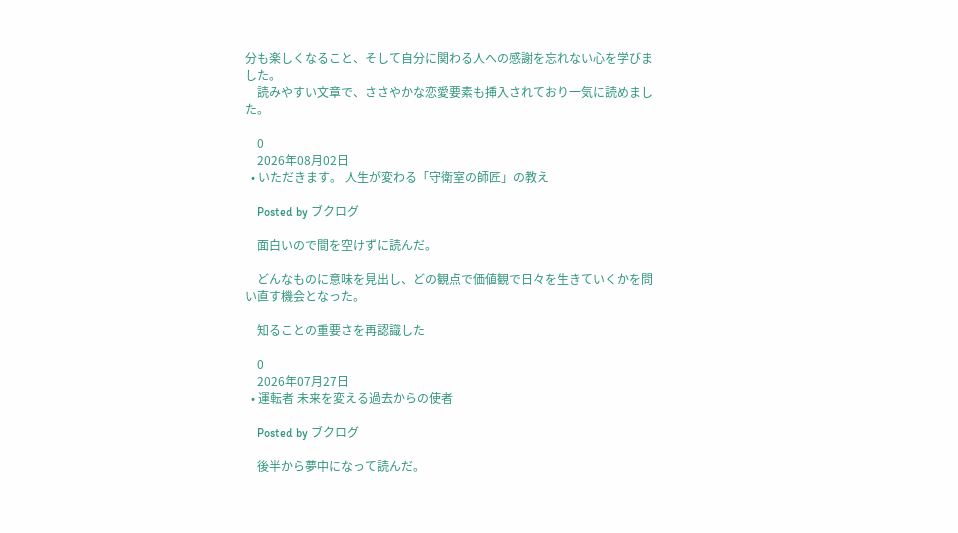分も楽しくなること、そして自分に関わる人への感謝を忘れない心を学びました。
    読みやすい文章で、ささやかな恋愛要素も挿入されており一気に読めました。

    0
    2026年08月02日
  • いただきます。 人生が変わる「守衛室の師匠」の教え

    Posted by ブクログ

    面白いので間を空けずに読んだ。

    どんなものに意味を見出し、どの観点で価値観で日々を生きていくかを問い直す機会となった。

    知ることの重要さを再認識した

    0
    2026年07月27日
  • 運転者 未来を変える過去からの使者

    Posted by ブクログ

    後半から夢中になって読んだ。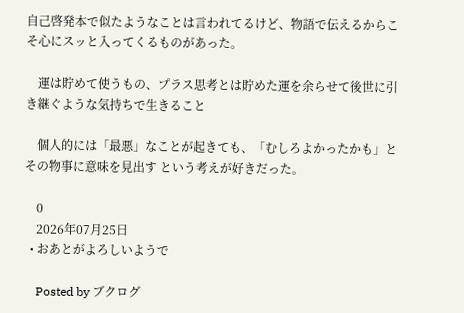自己啓発本で似たようなことは言われてるけど、物語で伝えるからこそ心にスッと入ってくるものがあった。

    運は貯めて使うもの、プラス思考とは貯めた運を余らせて後世に引き継ぐような気持ちで生きること

    個人的には「最悪」なことが起きても、「むしろよかったかも」とその物事に意味を見出す という考えが好きだった。

    0
    2026年07月25日
  • おあとがよろしいようで

    Posted by ブクログ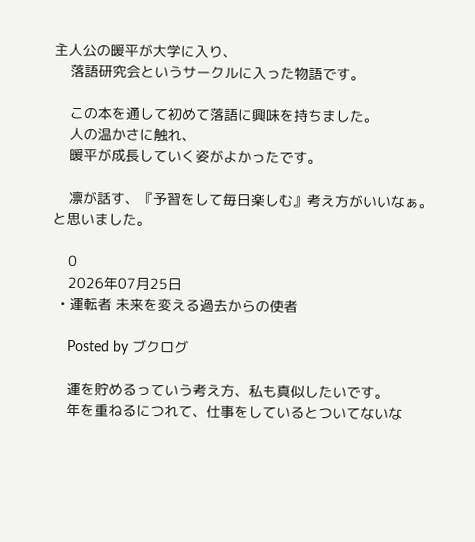主人公の暖平が大学に入り、
    落語研究会というサークルに入った物語です。

    この本を通して初めて落語に興味を持ちました。
    人の温かさに触れ、
    暖平が成長していく姿がよかったです。

    凛が話す、『予習をして毎日楽しむ』考え方がいいなぁ。と思いました。

    0
    2026年07月25日
  • 運転者 未来を変える過去からの使者

    Posted by ブクログ

    運を貯めるっていう考え方、私も真似したいです。
    年を重ねるにつれて、仕事をしているとついてないな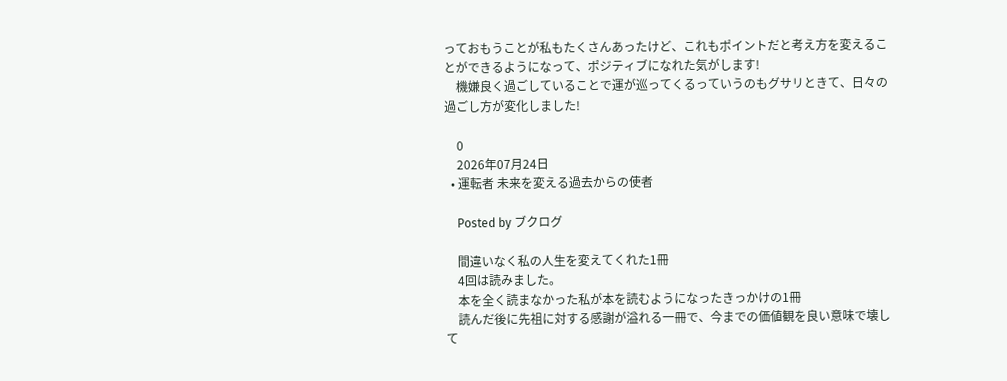っておもうことが私もたくさんあったけど、これもポイントだと考え方を変えることができるようになって、ポジティブになれた気がします!
    機嫌良く過ごしていることで運が巡ってくるっていうのもグサリときて、日々の過ごし方が変化しました!

    0
    2026年07月24日
  • 運転者 未来を変える過去からの使者

    Posted by ブクログ

    間違いなく私の人生を変えてくれた1冊
    4回は読みました。
    本を全く読まなかった私が本を読むようになったきっかけの1冊
    読んだ後に先祖に対する感謝が溢れる一冊で、今までの価値観を良い意味で壊して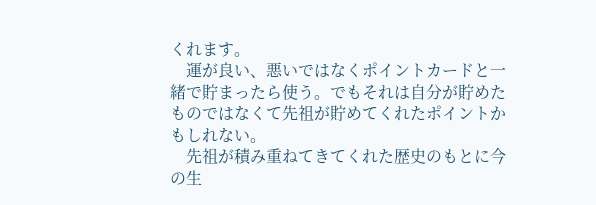くれます。
    運が良い、悪いではなくポイントカードと一緒で貯まったら使う。でもそれは自分が貯めたものではなくて先祖が貯めてくれたポイントかもしれない。
    先祖が積み重ねてきてくれた歴史のもとに今の生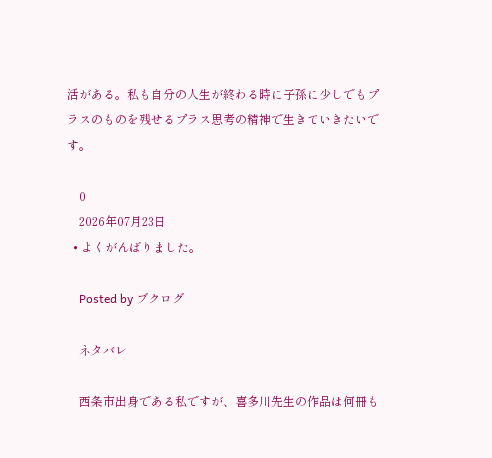活がある。私も自分の人生が終わる時に子孫に少しでもプラスのものを残せるプラス思考の精神で生きていきたいです。

    0
    2026年07月23日
  • よくがんばりました。

    Posted by ブクログ

    ネタバレ

    西条市出身である私ですが、喜多川先生の作品は何冊も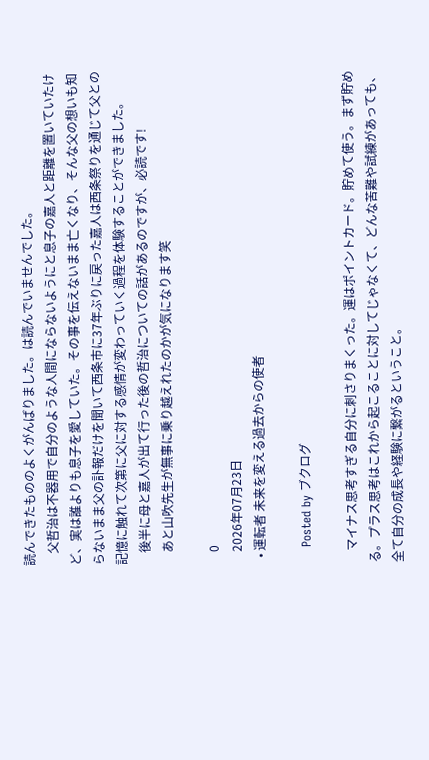読んできたもののよくがんばりました。は読んでいませんでした。
    父哲治は不器用で自分のような人間にならないようにと息子の嘉人と距離を置いていたけど、実は誰よりも息子を愛していた。その事を伝えないまま亡くなり、そんな父の想いも知らないまま父の訃報だけを聞いて西条市に37年ぶりに戻った嘉人は西条祭りを通じて父との記憶に触れて次第に父に対する感情が変わっていく過程を体験することができました。
    後半に母と嘉人が出て行った後の哲治についての話があるのですが、必読です!
    あと山吹先生が無事に乗り越えれたのかが気になります笑

    0
    2026年07月23日
  • 運転者 未来を変える過去からの使者

    Posted by ブクログ

    マイナス思考すぎる自分に刺さりまくった。運はポイントカード。貯めて使う。まず貯める。プラス思考はこれから起こることに対してじゃなくて、どんな苦難や試練があっても、全て自分の成長や経験に繋がるということ。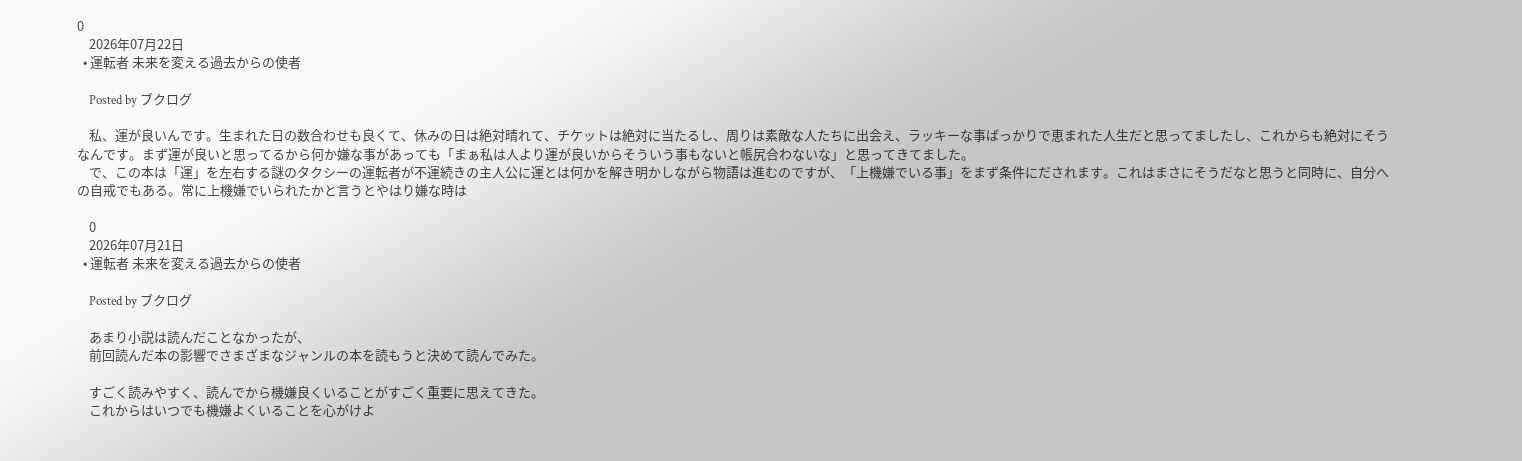0
    2026年07月22日
  • 運転者 未来を変える過去からの使者

    Posted by ブクログ

    私、運が良いんです。生まれた日の数合わせも良くて、休みの日は絶対晴れて、チケットは絶対に当たるし、周りは素敵な人たちに出会え、ラッキーな事ばっかりで恵まれた人生だと思ってましたし、これからも絶対にそうなんです。まず運が良いと思ってるから何か嫌な事があっても「まぁ私は人より運が良いからそういう事もないと帳尻合わないな」と思ってきてました。
    で、この本は「運」を左右する謎のタクシーの運転者が不運続きの主人公に運とは何かを解き明かしながら物語は進むのですが、「上機嫌でいる事」をまず条件にだされます。これはまさにそうだなと思うと同時に、自分への自戒でもある。常に上機嫌でいられたかと言うとやはり嫌な時は

    0
    2026年07月21日
  • 運転者 未来を変える過去からの使者

    Posted by ブクログ

    あまり小説は読んだことなかったが、
    前回読んだ本の影響でさまざまなジャンルの本を読もうと決めて読んでみた。

    すごく読みやすく、読んでから機嫌良くいることがすごく重要に思えてきた。
    これからはいつでも機嫌よくいることを心がけよ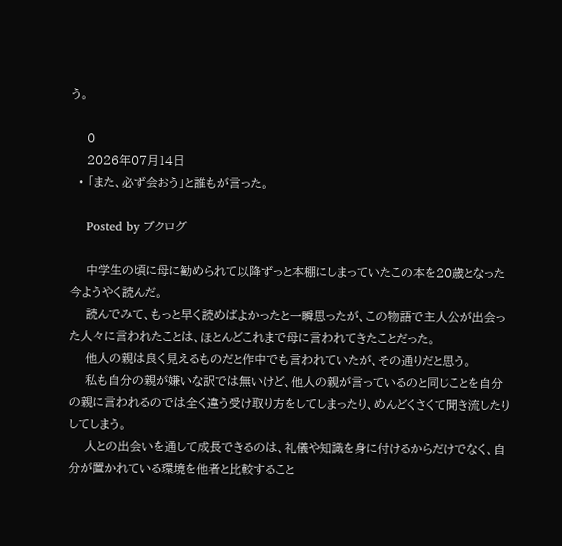う。

    0
    2026年07月14日
  • 「また、必ず会おう」と誰もが言った。

    Posted by ブクログ

    中学生の頃に母に勧められて以降ずっと本棚にしまっていたこの本を20歳となった今ようやく読んだ。
    読んでみて、もっと早く読めばよかったと一瞬思ったが、この物語で主人公が出会った人々に言われたことは、ほとんどこれまで母に言われてきたことだった。
    他人の親は良く見えるものだと作中でも言われていたが、その通りだと思う。
    私も自分の親が嫌いな訳では無いけど、他人の親が言っているのと同じことを自分の親に言われるのでは全く違う受け取り方をしてしまったり、めんどくさくて聞き流したりしてしまう。
    人との出会いを通して成長できるのは、礼儀や知識を身に付けるからだけでなく、自分が置かれている環境を他者と比較すること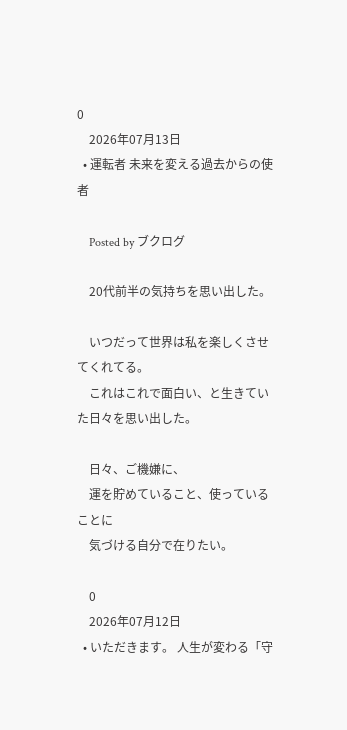0
    2026年07月13日
  • 運転者 未来を変える過去からの使者

    Posted by ブクログ

    20代前半の気持ちを思い出した。

    いつだって世界は私を楽しくさせてくれてる。
    これはこれで面白い、と生きていた日々を思い出した。

    日々、ご機嫌に、
    運を貯めていること、使っていることに
    気づける自分で在りたい。

    0
    2026年07月12日
  • いただきます。 人生が変わる「守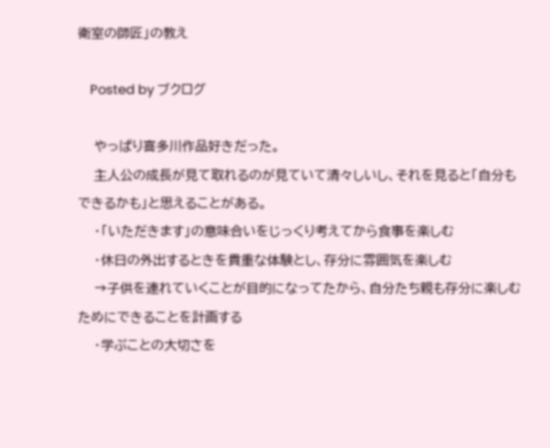衛室の師匠」の教え

    Posted by ブクログ

    やっぱり喜多川作品好きだった。
    主人公の成長が見て取れるのが見ていて清々しいし、それを見ると「自分もできるかも」と思えることがある。
    ・「いただきます」の意味合いをじっくり考えてから食事を楽しむ
    ・休日の外出するときを貴重な体験とし、存分に雰囲気を楽しむ
    →子供を連れていくことが目的になってたから、自分たち親も存分に楽しむためにできることを計画する
    ・学ぶことの大切さを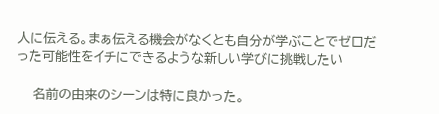人に伝える。まぁ伝える機会がなくとも自分が学ぶことでゼロだった可能性をイチにできるような新しい学びに挑戦したい

    名前の由来のシーンは特に良かった。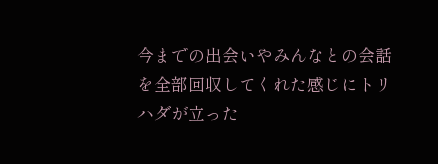今までの出会いやみんなとの会話を全部回収してくれた感じにトリハダが立った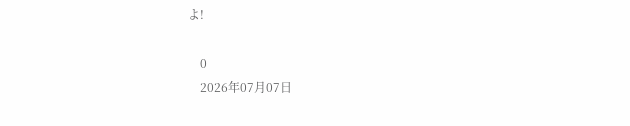よ!

    0
    2026年07月07日